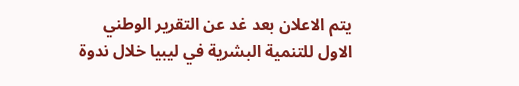يتم الاعلان بعد غد عن التقرير الوطني الاول للتنمية البشرية في ليبيا خلال ندوة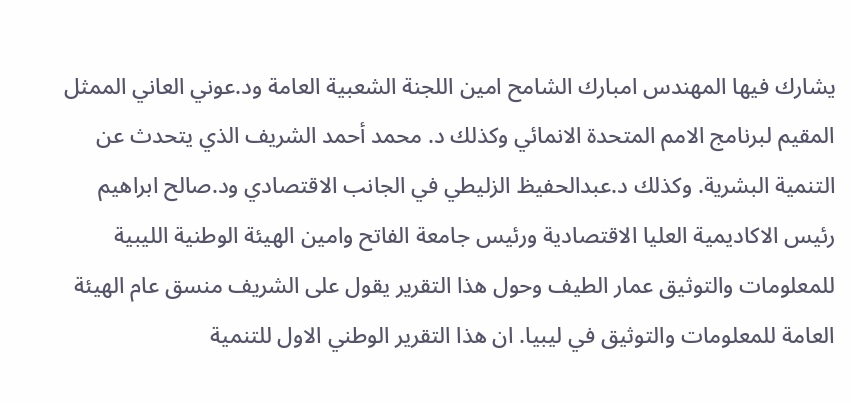يشارك فيها المهندس امبارك الشامح امين اللجنة الشعبية العامة ود.عوني العاني الممثل المقيم لبرنامج الامم المتحدة الانمائي وكذلك د. محمد أحمد الشريف الذي يتحدث عن التنمية البشرية. وكذلك د.عبدالحفيظ الزليطي في الجانب الاقتصادي ود.صالح ابراهيم رئيس الاكاديمية العليا الاقتصادية ورئيس جامعة الفاتح وامين الهيئة الوطنية الليبية للمعلومات والتوثيق عمار الطيف وحول هذا التقرير يقول على الشريف منسق عام الهيئة العامة للمعلومات والتوثيق في ليبيا. ان هذا التقرير الوطني الاول للتنمية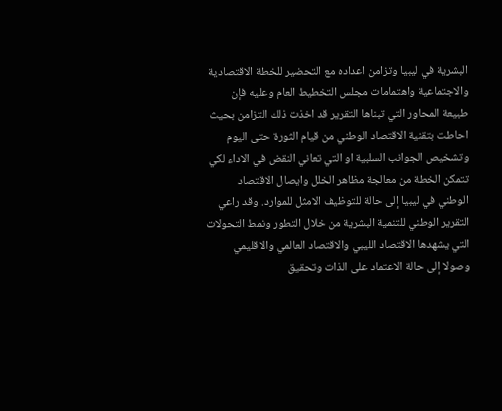البشرية في ليبيا وتزامن اعداده مع التحضير للخطة الاقتصادية والاجتماعية واهتمامات مجلس التخطيط العام وعليه فإن طبيعة المحاور التي تبناها التقرير قد اخذت ذلك التزامن بحيث احاطت بتقنية الاقتصاد الوطني من قيام الثورة حتى اليوم وتشخيص الجوانب السلبية او التي تعاني النقض في الاداء لكي تتمكن الخطة من معالجة مظاهر الخلل وايصال الاقتصاد الوطني في ليبيا إلى حالة للتوظيف الامثل للموارد. وقد راعي التقرير الوطني للتنمية البشرية من خلال التطور ونمط التحولات التي يشهدها الاقتصاد الليبي والاقتصاد العالمي والاقليمي وصولا إلى حالة الاعتماد على الذات وتحقيق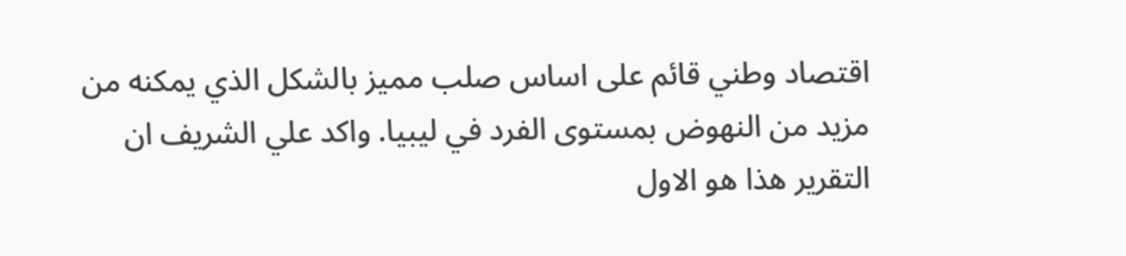اقتصاد وطني قائم على اساس صلب مميز بالشكل الذي يمكنه من مزيد من النهوض بمستوى الفرد في ليبيا. واكد علي الشريف ان التقرير هذا هو الاول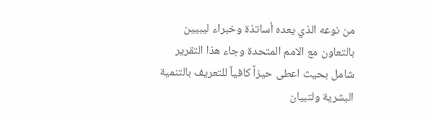من نوعه الذي يعده أساتذة وخبراء ليبيين بالتعاون مع الامم المتحدة وجاء هذا التقرير شامل بحيث اعطى حيزاً كافياً للتعريف بالتنمية البشرية ولتبيان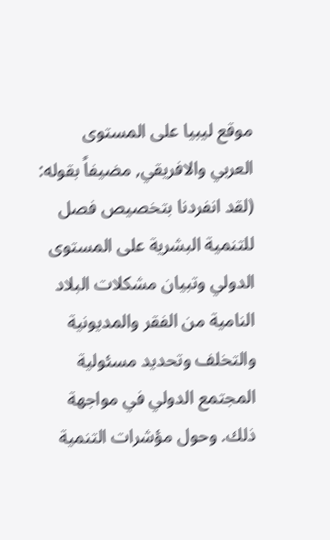موقع ليبيا على المستوى العربي والافريقي, مضيفاً بقوله: (لقد انفردنا بتخصيص فصل للتنمية البشرية على المستوى الدولي وتبيان مشكلات البلاد النامية من الفقر والمديونية والتخلف وتحديد مسئولية المجتمع الدولي في مواجهة ذلك. وحول مؤشرات التنمية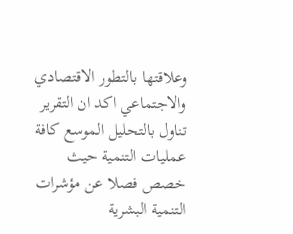وعلاقتها بالتطور الاقتصادي والاجتماعي اكد ان التقرير تناول بالتحليل الموسع كافة عمليات التنمية حيث خصص فصلا عن مؤشرات التنمية البشرية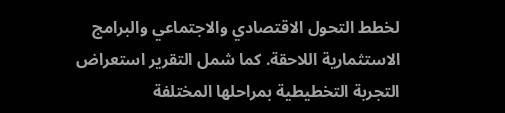لخطط التحول الاقتصادي والاجتماعي والبرامج الاستثمارية اللاحقة. كما شمل التقرير استعراض التجربة التخطيطية بمراحلها المختلفة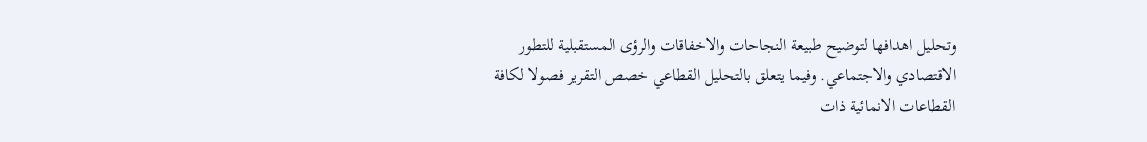وتحليل اهدافها لتوضيح طبيعة النجاحات والاخفاقات والرؤى المستقبلية للتطور الاقتصادي والاجتماعي. وفيما يتعلق بالتحليل القطاعي خصص التقرير فصولا لكافة القطاعات الانمائية ذات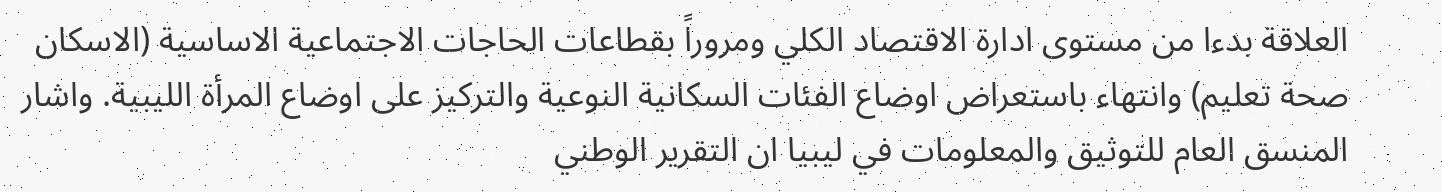العلاقة بدءا من مستوى ادارة الاقتصاد الكلي ومروراً بقطاعات الحاجات الاجتماعية الاساسية (الاسكان صحة تعليم) وانتهاء باستعراض اوضاع الفئات السكانية النوعية والتركيز على اوضاع المرأة الليبية. واشار المنسق العام للتوثيق والمعلومات في ليبيا ان التقرير الوطني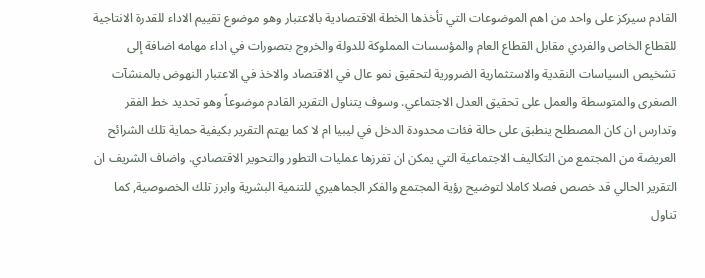القادم سيركز على واحد من اهم الموضوعات التي تأخذها الخطة الاقتصادية بالاعتبار وهو موضوع تقييم الاداء للقدرة الانتاجية للقطاع الخاص والفردي مقابل القطاع العام والمؤسسات المملوكة للدولة والخروج بتصورات في اداء مهامه اضافة إلى تشخيص السياسات النقدية والاستثمارية الضرورية لتحقيق نمو عال في الاقتصاد والاخذ في الاعتبار النهوض بالمنشآت الصغرى والمتوسطة والعمل على تحقيق العدل الاجتماعي. وسوف يتناول التقرير القادم موضوعاً وهو تحديد خط الفقر وتدارس ان كان المصطلح ينطبق على حالة فئات محدودة الدخل في ليبيا ام لا كما يهتم التقرير بكيفية حماية تلك الشرائح العريضة من المجتمع من التكاليف الاجتماعية التي يمكن ان تفرزها عمليات التطور والتحوير الاقتصادي. واضاف الشريف ان التقرير الحالي قد خصص فصلا كاملا لتوضيح رؤية المجتمع والفكر الجماهيري للتنمية البشرية وابرز تلك الخصوصية, كما تناول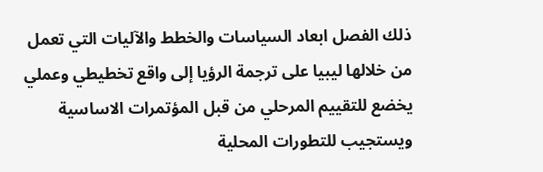ذلك الفصل ابعاد السياسات والخطط والآليات التي تعمل من خلالها ليبيا على ترجمة الرؤيا إلى واقع تخطيطي وعملي يخضع للتقييم المرحلي من قبل المؤتمرات الاساسية ويستجيب للتطورات المحلية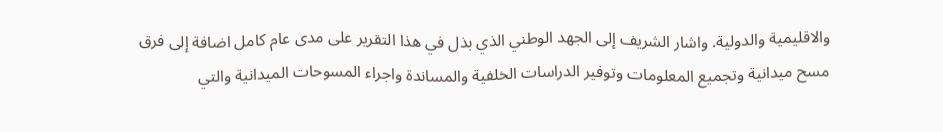والاقليمية والدولية. واشار الشريف إلى الجهد الوطني الذي بذل في هذا التقرير على مدى عام كامل اضافة إلى فرق مسح ميدانية وتجميع المعلومات وتوفير الدراسات الخلفية والمساندة واجراء المسوحات الميدانية والتي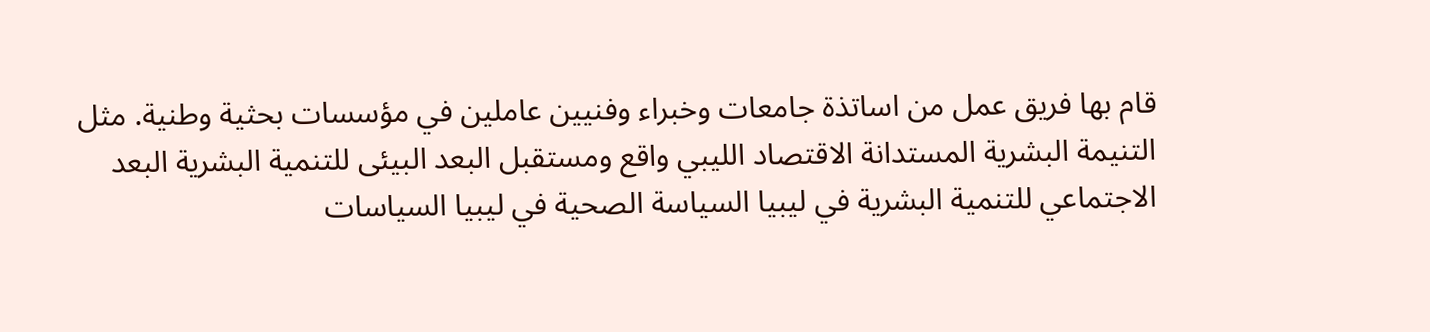قام بها فريق عمل من اساتذة جامعات وخبراء وفنيين عاملين في مؤسسات بحثية وطنية. مثل التنيمة البشرية المستدانة الاقتصاد الليبي واقع ومستقبل البعد البيئى للتنمية البشرية البعد الاجتماعي للتنمية البشرية في ليبيا السياسة الصحية في ليبيا السياسات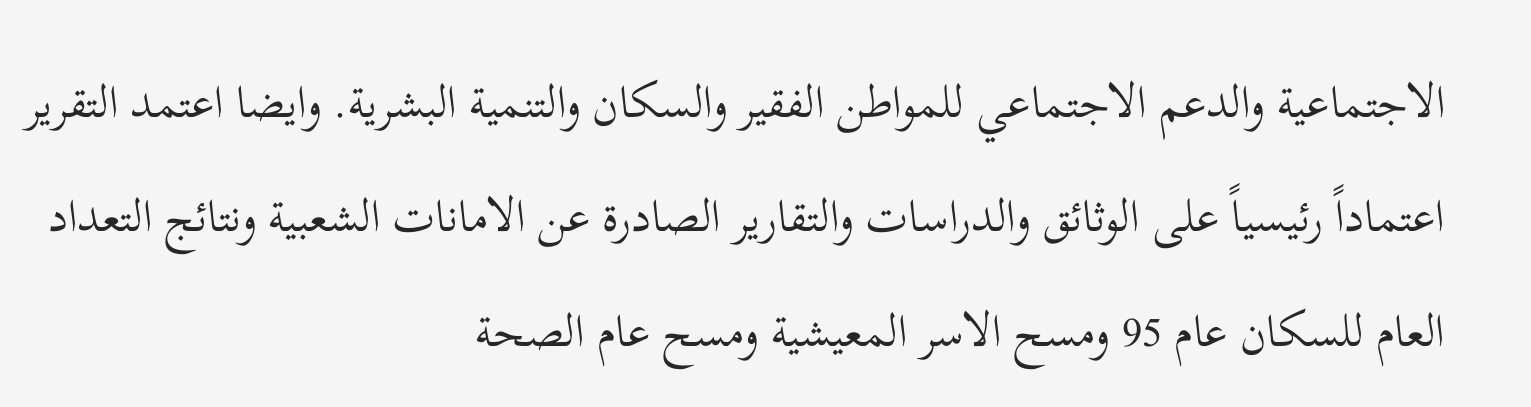الاجتماعية والدعم الاجتماعي للمواطن الفقير والسكان والتنمية البشرية. وايضا اعتمد التقرير اعتماداً رئيسياً على الوثائق والدراسات والتقارير الصادرة عن الامانات الشعبية ونتائج التعداد العام للسكان عام 95 ومسح الاسر المعيشية ومسح عام الصحة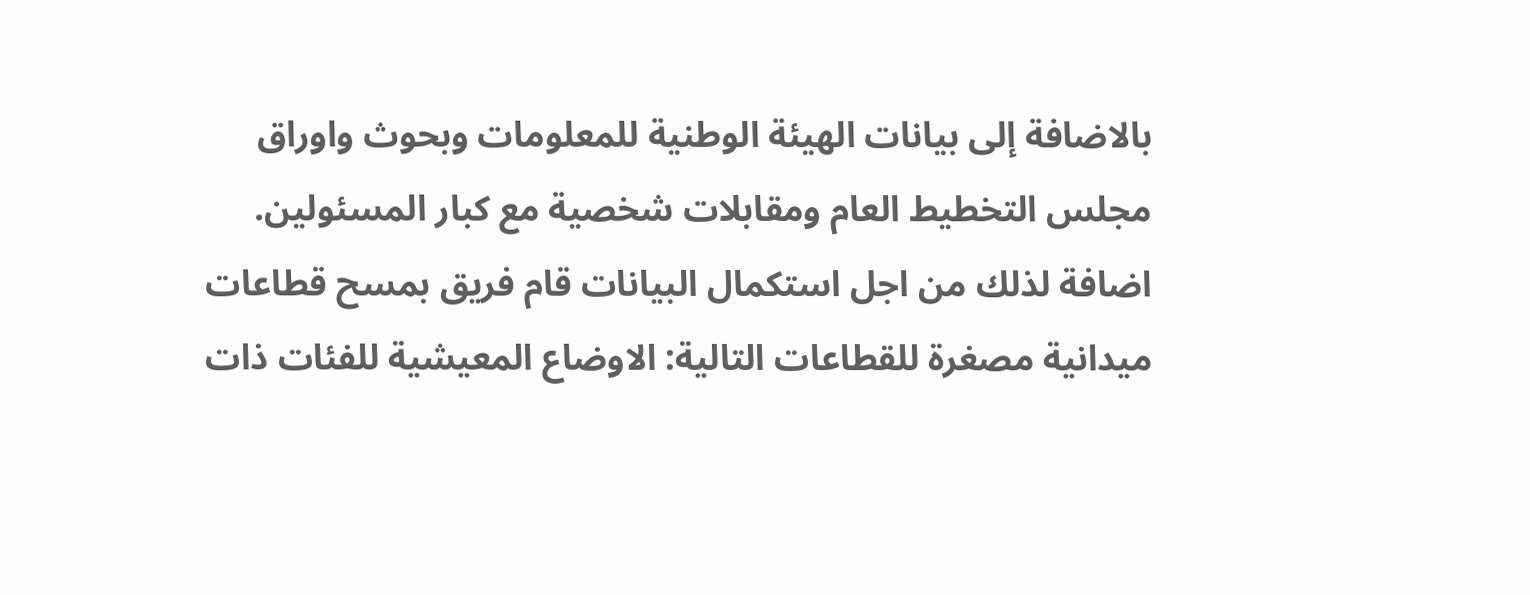بالاضافة إلى بيانات الهيئة الوطنية للمعلومات وبحوث واوراق مجلس التخطيط العام ومقابلات شخصية مع كبار المسئولين. اضافة لذلك من اجل استكمال البيانات قام فريق بمسح قطاعات ميدانية مصغرة للقطاعات التالية: الاوضاع المعيشية للفئات ذات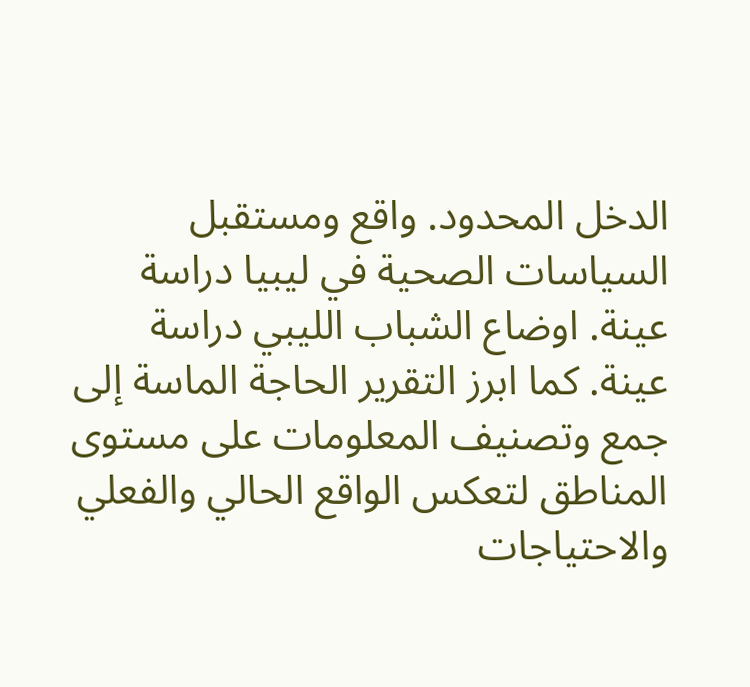الدخل المحدود. واقع ومستقبل السياسات الصحية في ليبيا دراسة عينة. اوضاع الشباب الليبي دراسة عينة. كما ابرز التقرير الحاجة الماسة إلى جمع وتصنيف المعلومات على مستوى المناطق لتعكس الواقع الحالي والفعلي والاحتياجات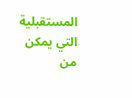المستقبلية التي يمكن من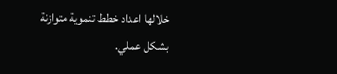خلالها اعداد خطط تنموية متوازنة بشكل عملي.